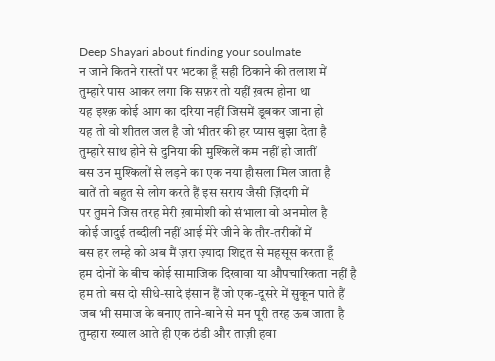Deep Shayari about finding your soulmate
न जाने कितने रास्तों पर भटका हूँ सही ठिकाने की तलाश में
तुम्हारे पास आकर लगा कि सफ़र तो यहीं ख़त्म होना था
यह इश्क़ कोई आग का दरिया नहीं जिसमें डूबकर जाना हो
यह तो वो शीतल जल है जो भीतर की हर प्यास बुझा देता है
तुम्हारे साथ होने से दुनिया की मुश्किलें कम नहीं हो जातीं
बस उन मुश्किलों से लड़ने का एक नया हौसला मिल जाता है
बातें तो बहुत से लोग करते हैं इस सराय जैसी ज़िंदगी में
पर तुमने जिस तरह मेरी ख़ामोशी को संभाला वो अनमोल है
कोई जादुई तब्दीली नहीं आई मेरे जीने के तौर-तरीकों में
बस हर लम्हे को अब मैं ज़रा ज़्यादा शिद्दत से महसूस करता हूँ
हम दोनों के बीच कोई सामाजिक दिखावा या औपचारिकता नहीं है
हम तो बस दो सीधे-सादे इंसान हैं जो एक-दूसरे में सुकून पाते हैं
जब भी समाज के बनाए ताने-बाने से मन पूरी तरह ऊब जाता है
तुम्हारा ख्याल आते ही एक ठंडी और ताज़ी हवा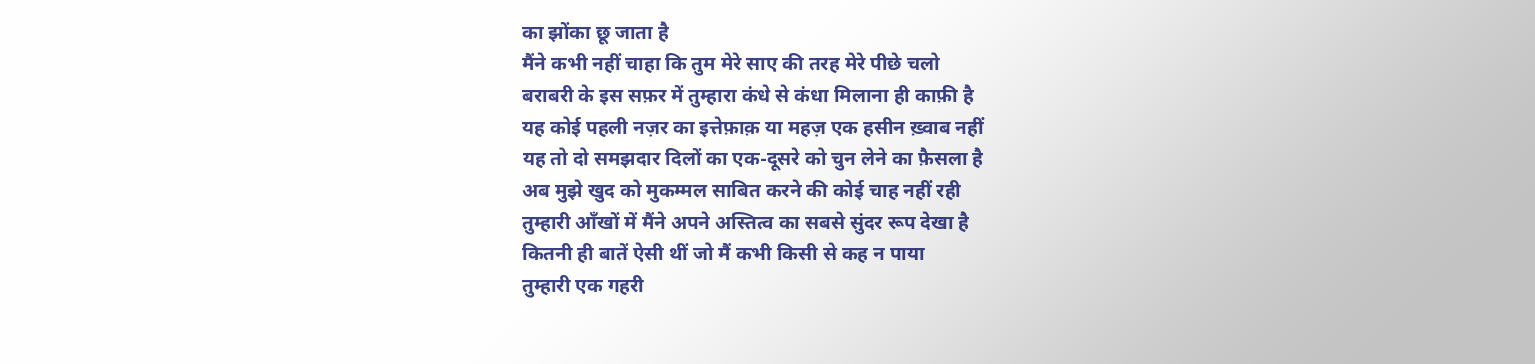का झोंका छू जाता है
मैंने कभी नहीं चाहा कि तुम मेरे साए की तरह मेरे पीछे चलो
बराबरी के इस सफ़र में तुम्हारा कंधे से कंधा मिलाना ही काफ़ी है
यह कोई पहली नज़र का इत्तेफ़ाक़ या महज़ एक हसीन ख़्वाब नहीं
यह तो दो समझदार दिलों का एक-दूसरे को चुन लेने का फ़ैसला है
अब मुझे खुद को मुकम्मल साबित करने की कोई चाह नहीं रही
तुम्हारी आँखों में मैंने अपने अस्तित्व का सबसे सुंदर रूप देखा है
कितनी ही बातें ऐसी थीं जो मैं कभी किसी से कह न पाया
तुम्हारी एक गहरी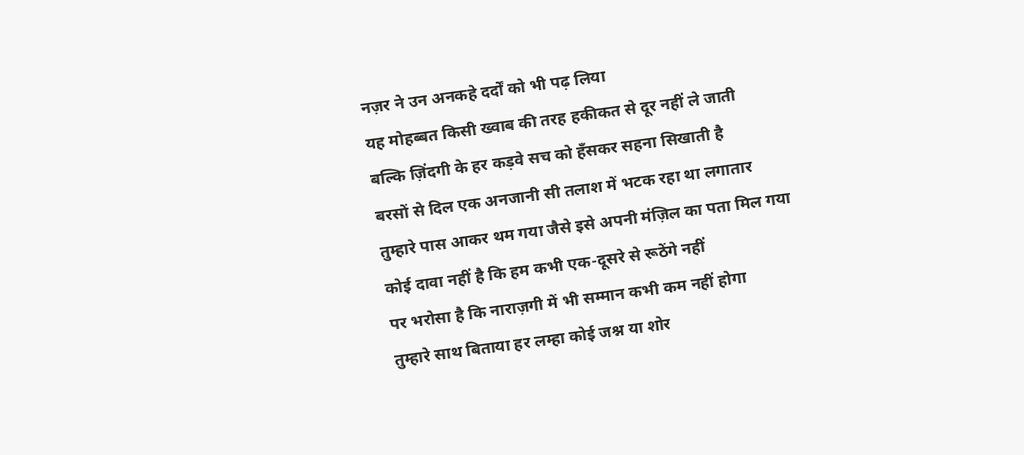नज़र ने उन अनकहे दर्दों को भी पढ़ लिया
यह मोहब्बत किसी ख्वाब की तरह हकीकत से दूर नहीं ले जाती
बल्कि ज़िंदगी के हर कड़वे सच को हँसकर सहना सिखाती है
बरसों से दिल एक अनजानी सी तलाश में भटक रहा था लगातार
तुम्हारे पास आकर थम गया जैसे इसे अपनी मंज़िल का पता मिल गया
कोई दावा नहीं है कि हम कभी एक-दूसरे से रूठेंगे नहीं
पर भरोसा है कि नाराज़गी में भी सम्मान कभी कम नहीं होगा
तुम्हारे साथ बिताया हर लम्हा कोई जश्न या शोर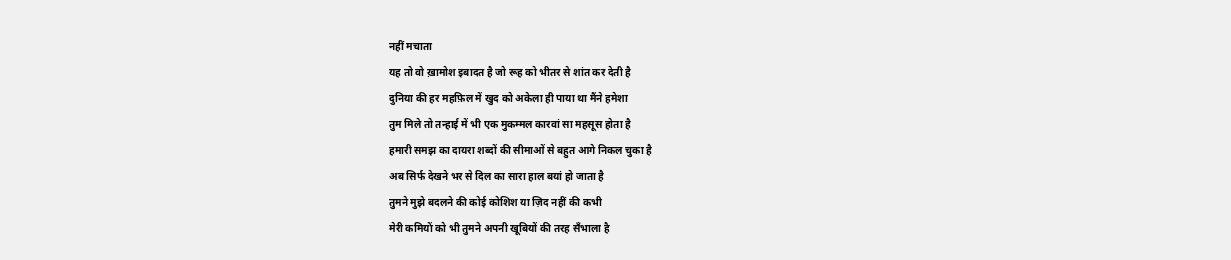नहीं मचाता
यह तो वो ख़ामोश इबादत है जो रूह को भीतर से शांत कर देती है
दुनिया की हर महफ़िल में खुद को अकेला ही पाया था मैंने हमेशा
तुम मिले तो तन्हाई में भी एक मुकम्मल कारवां सा महसूस होता है
हमारी समझ का दायरा शब्दों की सीमाओं से बहुत आगे निकल चुका है
अब सिर्फ देखने भर से दिल का सारा हाल बयां हो जाता है
तुमने मुझे बदलने की कोई कोशिश या ज़िद नहीं की कभी
मेरी कमियों को भी तुमने अपनी खूबियों की तरह सँभाला है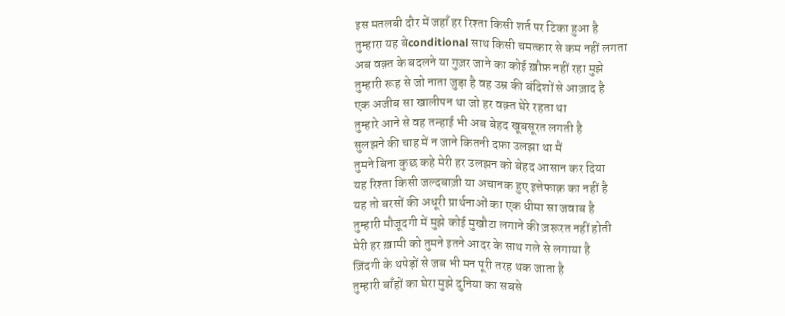इस मतलबी दौर में जहाँ हर रिश्ता किसी शर्त पर टिका हुआ है
तुम्हारा यह बेconditional साथ किसी चमत्कार से कम नहीं लगता
अब वक़्त के बदलने या गुज़र जाने का कोई ख़ौफ़ नहीं रहा मुझे
तुम्हारी रूह से जो नाता जुड़ा है वह उम्र की बंदिशों से आज़ाद है
एक अजीब सा खालीपन था जो हर वक़्त घेरे रहता था
तुम्हारे आने से वह तन्हाई भी अब बेहद खूबसूरत लगती है
सुलझने की चाह में न जाने कितनी दफ़ा उलझा था मैं
तुमने बिना कुछ कहे मेरी हर उलझन को बेहद आसान कर दिया
यह रिश्ता किसी जल्दबाज़ी या अचानक हुए इत्तेफाक़ का नहीं है
यह तो बरसों की अधूरी प्रार्थनाओं का एक धीमा सा जवाब है
तुम्हारी मौजूदगी में मुझे कोई मुखौटा लगाने की ज़रूरत नहीं होती
मेरी हर ख़ामी को तुमने इतने आदर के साथ गले से लगाया है
ज़िंदगी के थपेड़ों से जब भी मन पूरी तरह थक जाता है
तुम्हारी बाँहों का घेरा मुझे दुनिया का सबसे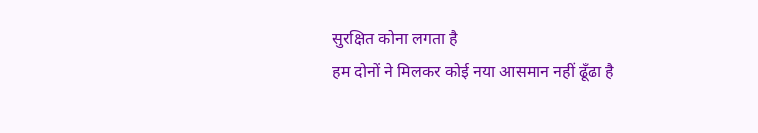सुरक्षित कोना लगता है
हम दोनों ने मिलकर कोई नया आसमान नहीं ढूँढा है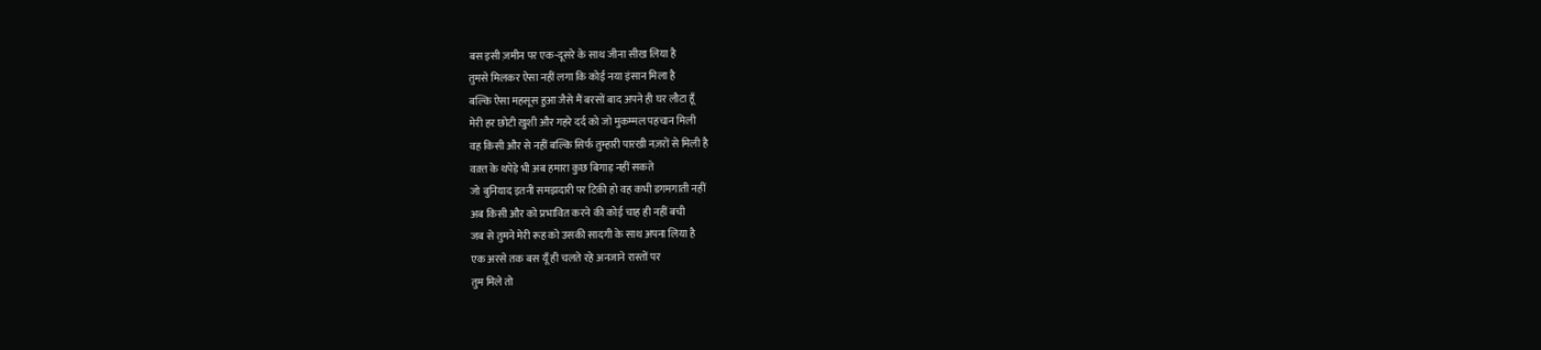बस इसी ज़मीन पर एक-दूसरे के साथ जीना सीख लिया है
तुमसे मिलकर ऐसा नहीं लगा कि कोई नया इंसान मिला है
बल्कि ऐसा महसूस हुआ जैसे मैं बरसों बाद अपने ही घर लौटा हूँ
मेरी हर छोटी ख़ुशी और गहरे दर्द को जो मुकम्मल पहचान मिली
वह किसी और से नहीं बल्कि सिर्फ तुम्हारी पारखी नज़रों से मिली है
वक़्त के थपेड़े भी अब हमारा कुछ बिगाड़ नहीं सकते
जो बुनियाद इतनी समझदारी पर टिकी हो वह कभी डगमगाती नहीं
अब किसी और को प्रभावित करने की कोई चाह ही नहीं बची
जब से तुमने मेरी रूह को उसकी सादगी के साथ अपना लिया है
एक अरसे तक बस यूँ ही चलते रहे अनजाने रास्तों पर
तुम मिले तो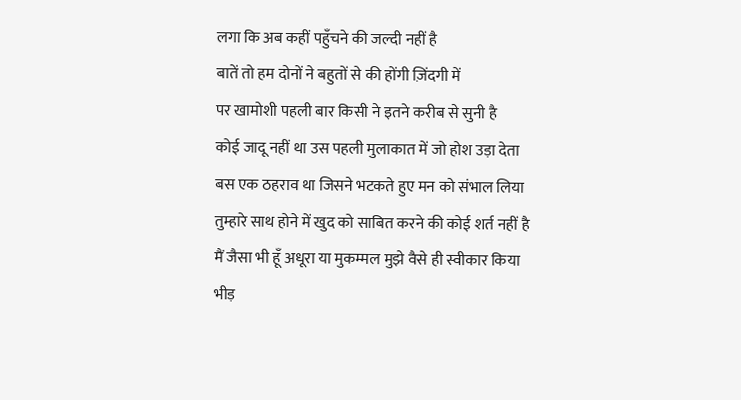लगा कि अब कहीं पहुँचने की जल्दी नहीं है
बातें तो हम दोनों ने बहुतों से की होंगी ज़िंदगी में
पर खामोशी पहली बार किसी ने इतने करीब से सुनी है
कोई जादू नहीं था उस पहली मुलाकात में जो होश उड़ा देता
बस एक ठहराव था जिसने भटकते हुए मन को संभाल लिया
तुम्हारे साथ होने में खुद को साबित करने की कोई शर्त नहीं है
मैं जैसा भी हूँ अधूरा या मुकम्मल मुझे वैसे ही स्वीकार किया
भीड़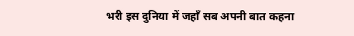भरी इस दुनिया में जहाँ सब अपनी बात कहना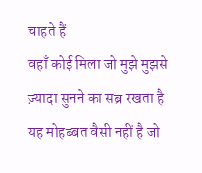चाहते हैं
वहाँ कोई मिला जो मुझे मुझसे ज़्यादा सुनने का सब्र रखता है
यह मोहब्बत वैसी नहीं है जो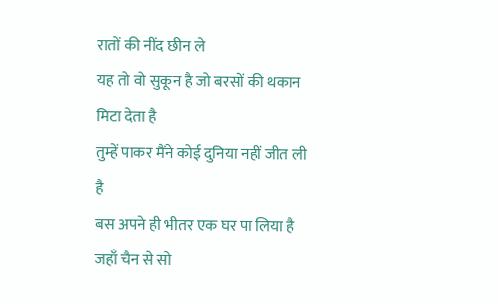रातों की नींद छीन ले
यह तो वो सुकून है जो बरसों की थकान मिटा देता है
तुम्हें पाकर मैंने कोई दुनिया नहीं जीत ली है
बस अपने ही भीतर एक घर पा लिया है जहाँ चैन से सो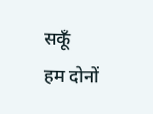सकूँ
हम दोनों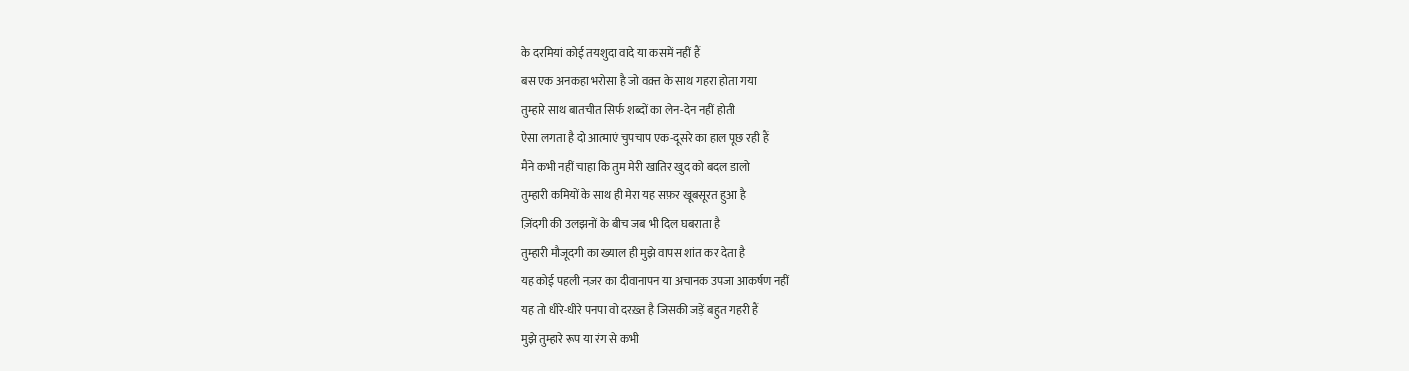के दरमियां कोई तयशुदा वादे या कसमें नहीं हैं
बस एक अनकहा भरोसा है जो वक़्त के साथ गहरा होता गया
तुम्हारे साथ बातचीत सिर्फ शब्दों का लेन-देन नहीं होती
ऐसा लगता है दो आत्माएं चुपचाप एक-दूसरे का हाल पूछ रही हैं
मैंने कभी नहीं चाहा कि तुम मेरी खातिर खुद को बदल डालो
तुम्हारी कमियों के साथ ही मेरा यह सफ़र खूबसूरत हुआ है
ज़िंदगी की उलझनों के बीच जब भी दिल घबराता है
तुम्हारी मौजूदगी का ख्याल ही मुझे वापस शांत कर देता है
यह कोई पहली नज़र का दीवानापन या अचानक उपजा आकर्षण नहीं
यह तो धीरे-धीरे पनपा वो दरख़्त है जिसकी जड़ें बहुत गहरी हैं
मुझे तुम्हारे रूप या रंग से कभी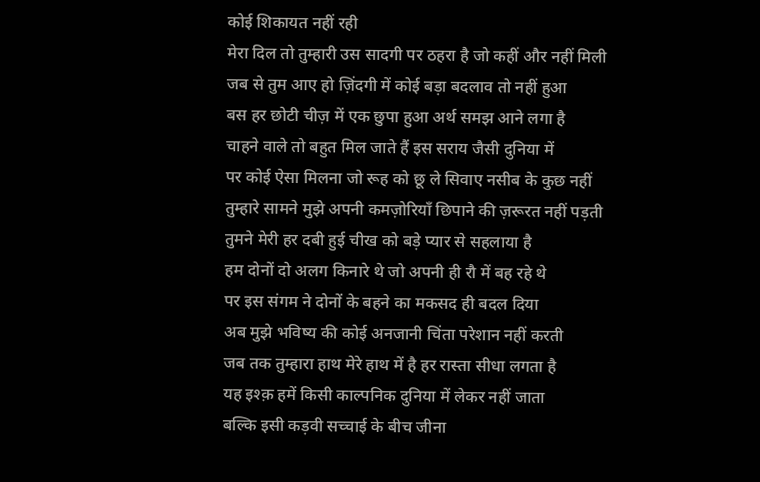कोई शिकायत नहीं रही
मेरा दिल तो तुम्हारी उस सादगी पर ठहरा है जो कहीं और नहीं मिली
जब से तुम आए हो ज़िंदगी में कोई बड़ा बदलाव तो नहीं हुआ
बस हर छोटी चीज़ में एक छुपा हुआ अर्थ समझ आने लगा है
चाहने वाले तो बहुत मिल जाते हैं इस सराय जैसी दुनिया में
पर कोई ऐसा मिलना जो रूह को छू ले सिवाए नसीब के कुछ नहीं
तुम्हारे सामने मुझे अपनी कमज़ोरियाँ छिपाने की ज़रूरत नहीं पड़ती
तुमने मेरी हर दबी हुई चीख को बड़े प्यार से सहलाया है
हम दोनों दो अलग किनारे थे जो अपनी ही रौ में बह रहे थे
पर इस संगम ने दोनों के बहने का मकसद ही बदल दिया
अब मुझे भविष्य की कोई अनजानी चिंता परेशान नहीं करती
जब तक तुम्हारा हाथ मेरे हाथ में है हर रास्ता सीधा लगता है
यह इश्क़ हमें किसी काल्पनिक दुनिया में लेकर नहीं जाता
बल्कि इसी कड़वी सच्चाई के बीच जीना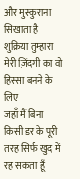और मुस्कुराना सिखाता है
शुक्रिया तुम्हारा मेरी ज़िंदगी का वो हिस्सा बनने के लिए
जहाँ मैं बिना किसी डर के पूरी तरह सिर्फ खुद में रह सकता हूँ